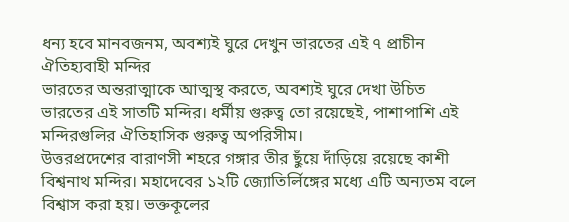ধন্য হবে মানবজনম, অবশ্যই ঘুরে দেখুন ভারতের এই ৭ প্রাচীন ঐতিহ্যবাহী মন্দির
ভারতের অন্তরাত্মাকে আত্মস্থ করতে, অবশ্যই ঘুরে দেখা উচিত ভারতের এই সাতটি মন্দির। ধর্মীয় গুরুত্ব তো রয়েছেই, পাশাপাশি এই মন্দিরগুলির ঐতিহাসিক গুরুত্ব অপরিসীম।
উত্তরপ্রদেশের বারাণসী শহরে গঙ্গার তীর ছুঁয়ে দাঁড়িয়ে রয়েছে কাশী বিশ্বনাথ মন্দির। মহাদেবের ১২টি জ্যোতির্লিঙ্গের মধ্যে এটি অন্যতম বলে বিশ্বাস করা হয়। ভক্তকূলের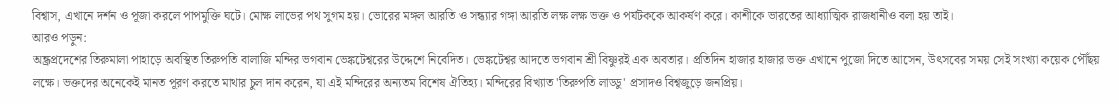বিশ্বাস, এখানে দর্শন ও পূজা করলে পাপমুক্তি ঘটে। মোক্ষ লাভের পথ সুগম হয়। ভোরের মঙ্গল আরতি ও সন্ধ্যার গঙ্গা আরতি লক্ষ লক্ষ ভক্ত ও পর্যটককে আকর্ষণ করে। কাশীকে ভারতের আধ্যাত্মিক রাজধানীও বলা হয় তাই।
আরও পড়ুন:
অন্ধ্রপ্রদেশের তিরুমালা পাহাড়ে অবস্থিত তিরুপতি বালাজি মন্দির ভগবান ভেঙ্কটেশ্বরের উদ্দেশে নিবেদিত। ভেঙ্কটেশ্বর আদতে ভগবান শ্রী বিষ্ণুরই এক অবতার। প্রতিদিন হাজার হাজার ভক্ত এখানে পুজো দিতে আসেন, উৎসবের সময় সেই সংখ্যা কয়েক পৌঁছয় লক্ষে। ভক্তদের অনেকেই মানত পূরণ করতে মাথার চুল দান করেন, যা এই মন্দিরের অন্যতম বিশেষ ঐতিহ্য। মন্দিরের বিখ্যাত 'তিরুপতি লাড্ডু' প্রসাদও বিশ্বজুড়ে জনপ্রিয়।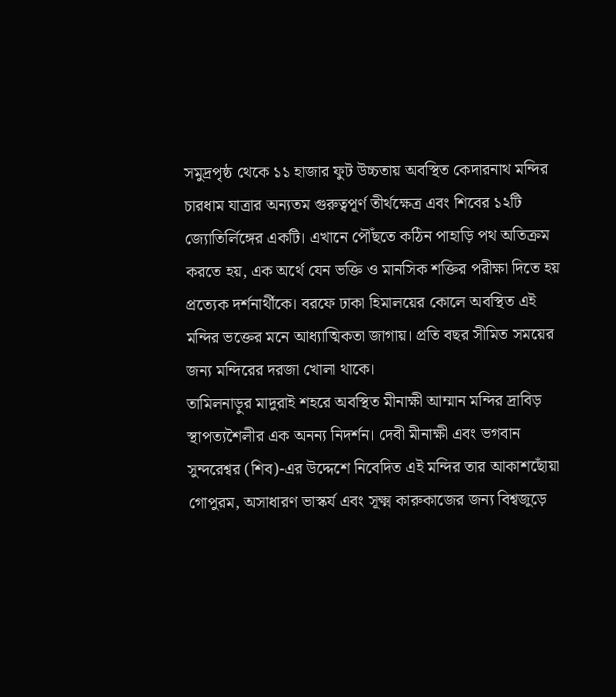সমুদ্রপৃষ্ঠ থেকে ১১ হাজার ফুট উচ্চতায় অবস্থিত কেদারনাথ মন্দির চারধাম যাত্রার অন্যতম গুরুত্বপূর্ণ তীর্থক্ষেত্র এবং শিবের ১২টি জ্যোতির্লিঙ্গের একটি। এখানে পৌঁছতে কঠিন পাহাড়ি পথ অতিক্রম করতে হয়, এক অর্থে যেন ভক্তি ও মানসিক শক্তির পরীক্ষা দিতে হয় প্রত্যেক দর্শনার্থীকে। বরফে ঢাকা হিমালয়ের কোলে অবস্থিত এই মন্দির ভক্তের মনে আধ্যাত্মিকতা জাগায়। প্রতি বছর সীমিত সময়ের জন্য মন্দিরের দরজা খোলা থাকে।
তামিলনাড়ুর মাদুরাই শহরে অবস্থিত মীনাক্ষী আম্মান মন্দির দ্রাবিড় স্থাপত্যশৈলীর এক অনন্য নিদর্শন। দেবী মীনাক্ষী এবং ভগবান সুন্দরেশ্বর (শিব)-এর উদ্দেশে নিবেদিত এই মন্দির তার আকাশছোঁয়া গোপুরম, অসাধারণ ভাস্কর্য এবং সূক্ষ্ম কারুকাজের জন্য বিশ্বজুড়ে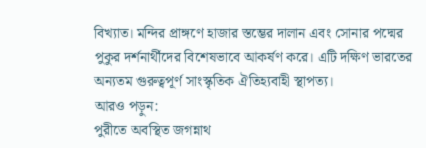বিখ্যাত। মন্দির প্রাঙ্গণে হাজার স্তম্ভের দালান এবং সোনার পদ্মের পুকুর দর্শনার্থীদের বিশেষভাবে আকর্ষণ করে। এটি দক্ষিণ ভারতের অন্যতম গুরুত্বপূর্ণ সাংস্কৃতিক ঐতিহ্যবাহী স্থাপত্য।
আরও পড়ুন:
পুরীতে অবস্থিত জগন্নাথ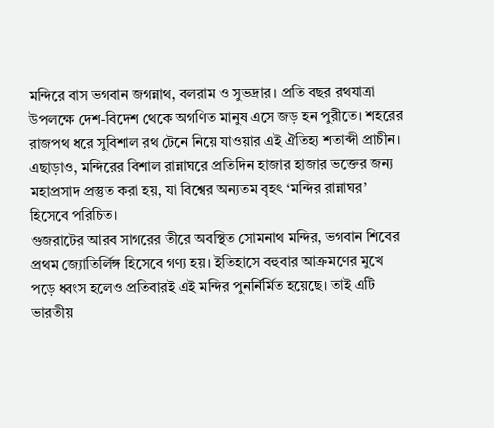মন্দিরে বাস ভগবান জগন্নাথ, বলরাম ও সুভদ্রার। প্রতি বছর রথযাত্রা উপলক্ষে দেশ-বিদেশ থেকে অগণিত মানুষ এসে জড় হন পুরীতে। শহরের রাজপথ ধরে সুবিশাল রথ টেনে নিয়ে যাওয়ার এই ঐতিহ্য শতাব্দী প্রাচীন। এছাড়াও, মন্দিরের বিশাল রান্নাঘরে প্রতিদিন হাজার হাজার ভক্তের জন্য মহাপ্রসাদ প্রস্তুত করা হয়, যা বিশ্বের অন্যতম বৃহৎ ‘মন্দির রান্নাঘর’ হিসেবে পরিচিত।
গুজরাটের আরব সাগরের তীরে অবস্থিত সোমনাথ মন্দির, ভগবান শিবের প্রথম জ্যোতির্লিঙ্গ হিসেবে গণ্য হয়। ইতিহাসে বহুবার আক্রমণের মুখে পড়ে ধ্বংস হলেও প্রতিবারই এই মন্দির পুনর্নির্মিত হয়েছে। তাই এটি ভারতীয়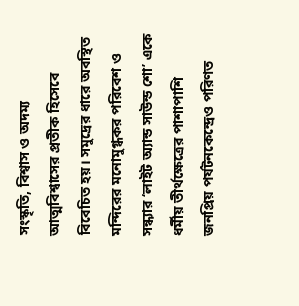সংস্কৃতি, বিশ্বাস ও অদম্য আত্মবিশ্বাসের প্রতীক হিসেবে বিবেচিত হয়। সমুদ্রের ধারে অবস্থিত মন্দিরের মনোমুগ্ধকর পরিবেশ ও সন্ধ্যার ‘লাইট অ্যান্ড সাউন্ড শো’ একে ধর্মীয় তীর্থক্ষেত্রের পাশাপাশি জনপ্রিয় পর্যটনকেন্দ্রেও পরিণত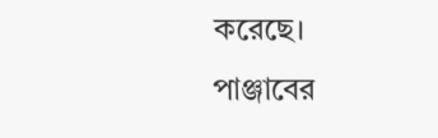করেছে।
পাঞ্জাবের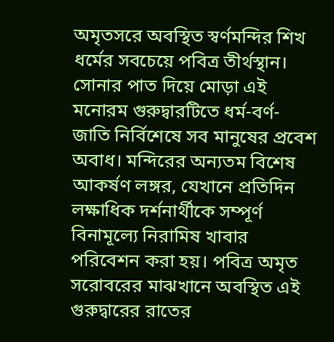অমৃতসরে অবস্থিত স্বর্ণমন্দির শিখ ধর্মের সবচেয়ে পবিত্র তীর্থস্থান। সোনার পাত দিয়ে মোড়া এই মনোরম গুরুদ্বারটিতে ধর্ম-বর্ণ-জাতি নির্বিশেষে সব মানুষের প্রবেশ অবাধ। মন্দিরের অন্যতম বিশেষ আকর্ষণ লঙ্গর, যেখানে প্রতিদিন লক্ষাধিক দর্শনার্থীকে সম্পূর্ণ বিনামূল্যে নিরামিষ খাবার পরিবেশন করা হয়। পবিত্র অমৃত সরোবরের মাঝখানে অবস্থিত এই গুরুদ্বারের রাতের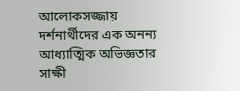আলোকসজ্জায় দর্শনার্থীদের এক অনন্য আধ্যাত্মিক অভিজ্ঞতার সাক্ষী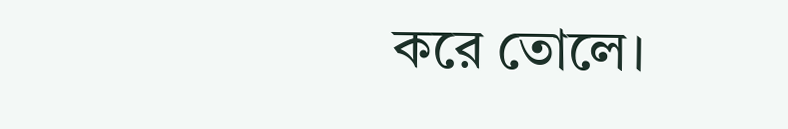করে তোলে।